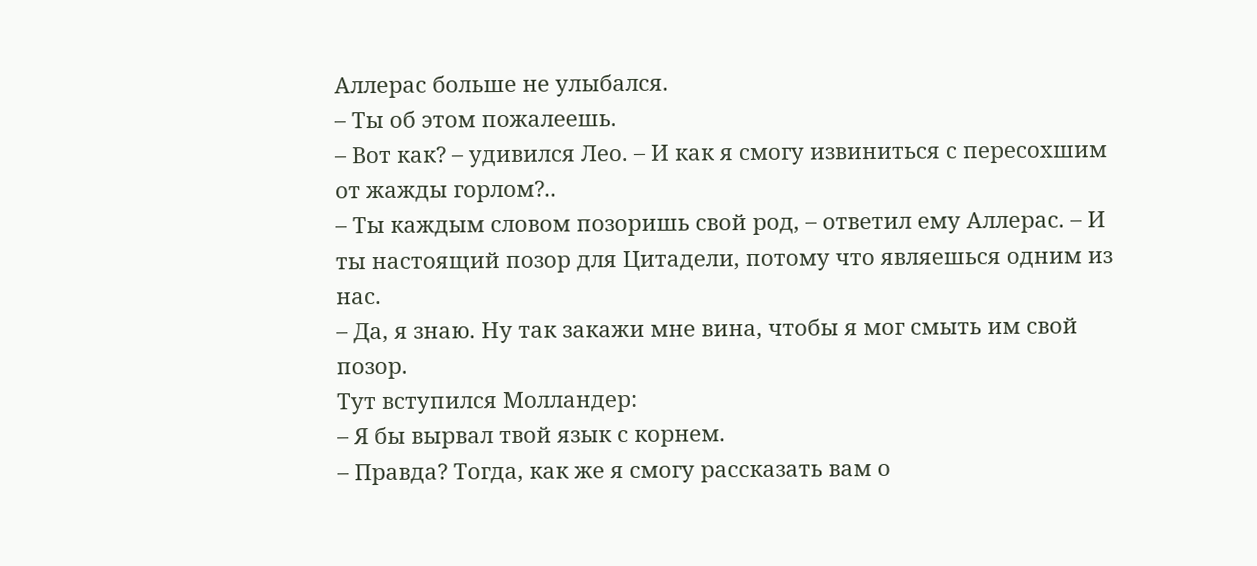Аллерас больше не улыбался.
– Ты об этом пожалеешь.
– Вот как? – удивился Лео. – И как я смогу извиниться с пересохшим от жажды горлом?..
– Ты каждым словом позоришь свой род, – ответил ему Аллерас. – И ты настоящий позор для Цитадели, потому что являешься одним из нас.
– Да, я знаю. Ну так закажи мне вина, чтобы я мог смыть им свой позор.
Тут вступился Молландер:
– Я бы вырвал твой язык с корнем.
– Правда? Тогда, как же я смогу рассказать вам о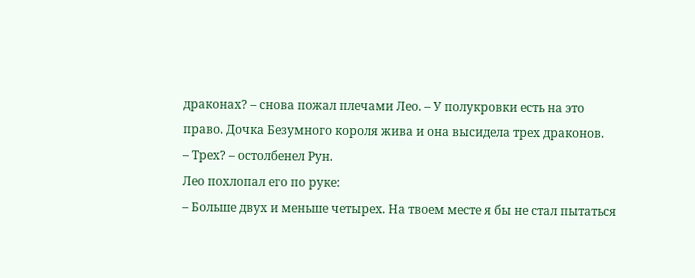драконах? – снова пожал плечами Лео. – У полукровки есть на это право. Дочка Безумного короля жива и она высидела трех драконов.
– Трех? – остолбенел Рун.
Лео похлопал его по руке:
– Больше двух и меньше четырех. На твоем месте я бы не стал пытаться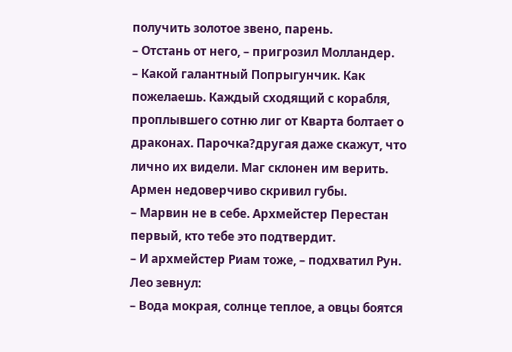получить золотое звено, парень.
– Отстань от него, – пригрозил Молландер.
– Какой галантный Попрыгунчик. Как пожелаешь. Каждый сходящий с корабля, проплывшего сотню лиг от Кварта болтает о драконах. Парочка?другая даже скажут, что лично их видели. Маг склонен им верить.
Армен недоверчиво скривил губы.
– Марвин не в себе. Архмейстер Перестан первый, кто тебе это подтвердит.
– И архмейстер Риам тоже, – подхватил Рун.
Лео зевнул:
– Вода мокрая, солнце теплое, а овцы боятся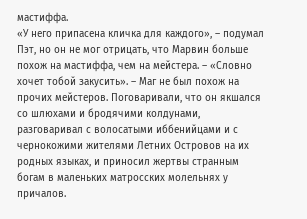мастиффа.
«У него припасена кличка для каждого», – подумал Пэт, но он не мог отрицать, что Марвин больше похож на мастиффа, чем на мейстера. – «Словно хочет тобой закусить». – Маг не был похож на прочих мейстеров. Поговаривали, что он якшался со шлюхами и бродячими колдунами, разговаривал с волосатыми иббенийцами и с чернокожими жителями Летних Островов на их родных языках, и приносил жертвы странным богам в маленьких матросских молельнях у причалов.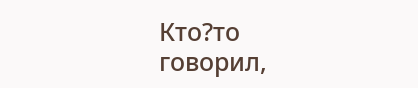Кто?то говорил,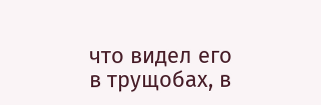что видел его в трущобах, в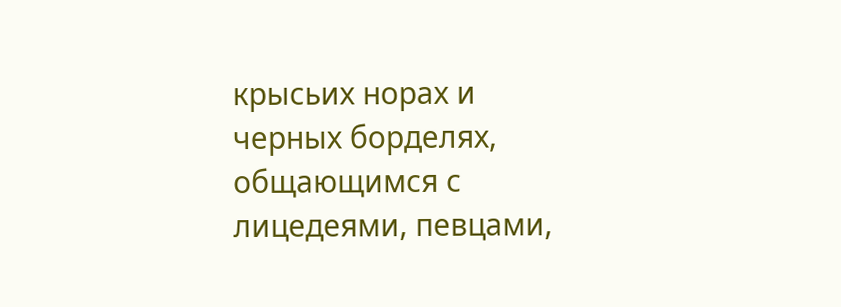крысьих норах и черных борделях, общающимся с лицедеями, певцами,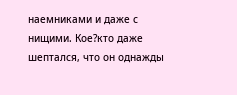наемниками и даже с нищими. Кое?кто даже шептался, что он однажды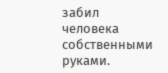забил человека собственными руками.